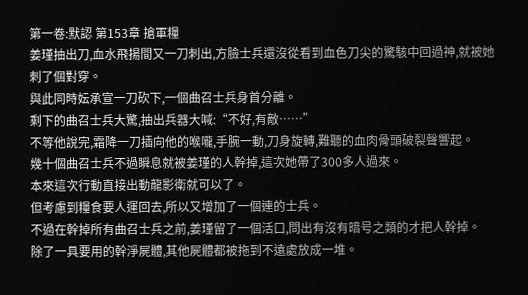第一卷:默認 第153章 搶軍糧
姜瑾抽出刀,血水飛揚間又一刀刺出,方臉士兵還沒從看到血色刀尖的驚駭中回過神,就被她刺了個對穿。
與此同時妘承宣一刀砍下,一個曲召士兵身首分離。
剩下的曲召士兵大驚,抽出兵器大喊:“不好,有敵……”
不等他說完,霜降一刀插向他的喉嚨,手腕一動,刀身旋轉,難聽的血肉骨頭破裂聲響起。
幾十個曲召士兵不過瞬息就被姜瑾的人幹掉,這次她帶了300多人過來。
本來這次行動直接出動龍影衛就可以了。
但考慮到糧食要人運回去,所以又增加了一個連的士兵。
不過在幹掉所有曲召士兵之前,姜瑾留了一個活口,問出有沒有暗号之類的才把人幹掉。
除了一具要用的幹淨屍體,其他屍體都被拖到不遠處放成一堆。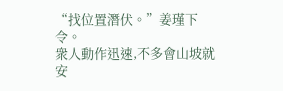“找位置潛伏。”姜瑾下令。
衆人動作迅速,不多會山坡就安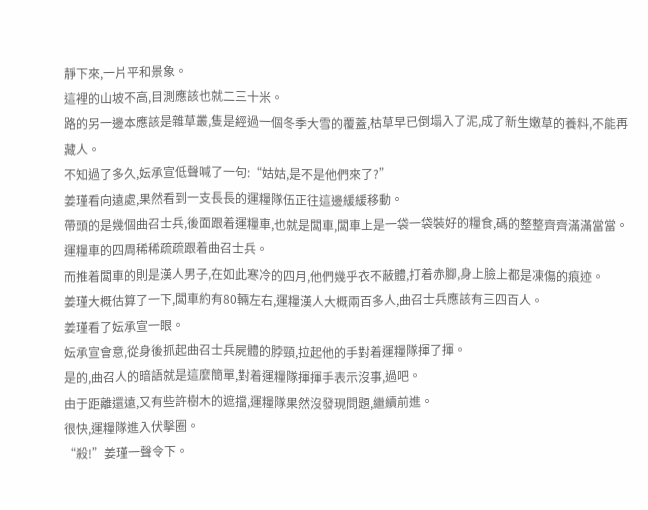靜下來,一片平和景象。
這裡的山坡不高,目測應該也就二三十米。
路的另一邊本應該是雜草叢,隻是經過一個冬季大雪的覆蓋,枯草早已倒塌入了泥,成了新生嫩草的養料,不能再藏人。
不知過了多久,妘承宣低聲喊了一句:“姑姑,是不是他們來了?”
姜瑾看向遠處,果然看到一支長長的運糧隊伍正往這邊緩緩移動。
帶頭的是幾個曲召士兵,後面跟着運糧車,也就是闆車,闆車上是一袋一袋裝好的糧食,碼的整整齊齊滿滿當當。
運糧車的四周稀稀疏疏跟着曲召士兵。
而推着闆車的則是漢人男子,在如此寒冷的四月,他們幾乎衣不蔽體,打着赤腳,身上臉上都是凍傷的痕迹。
姜瑾大概估算了一下,闆車約有80輛左右,運糧漢人大概兩百多人,曲召士兵應該有三四百人。
姜瑾看了妘承宣一眼。
妘承宣會意,從身後抓起曲召士兵屍體的脖頸,拉起他的手對着運糧隊揮了揮。
是的,曲召人的暗語就是這麼簡單,對着運糧隊揮揮手表示沒事,過吧。
由于距離還遠,又有些許樹木的遮擋,運糧隊果然沒發現問題,繼續前進。
很快,運糧隊進入伏擊圈。
“殺!”姜瑾一聲令下。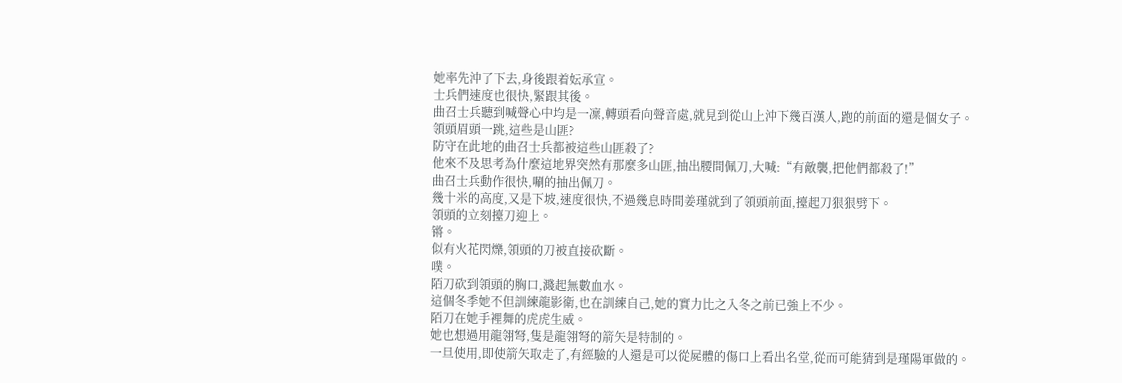她率先沖了下去,身後跟着妘承宣。
士兵們速度也很快,緊跟其後。
曲召士兵聽到喊聲心中均是一凜,轉頭看向聲音處,就見到從山上沖下幾百漢人,跑的前面的還是個女子。
領頭眉頭一跳,這些是山匪?
防守在此地的曲召士兵都被這些山匪殺了?
他來不及思考為什麼這地界突然有那麼多山匪,抽出腰間佩刀,大喊:“有敵襲,把他們都殺了!”
曲召士兵動作很快,唰的抽出佩刀。
幾十米的高度,又是下坡,速度很快,不過幾息時間姜瑾就到了領頭前面,擡起刀狠狠劈下。
領頭的立刻擡刀迎上。
锵。
似有火花閃爍,領頭的刀被直接砍斷。
噗。
陌刀砍到領頭的胸口,濺起無數血水。
這個冬季她不但訓練龍影衛,也在訓練自己,她的實力比之入冬之前已強上不少。
陌刀在她手裡舞的虎虎生威。
她也想過用龍翎弩,隻是龍翎弩的箭矢是特制的。
一旦使用,即使箭矢取走了,有經驗的人還是可以從屍體的傷口上看出名堂,從而可能猜到是瑾陽軍做的。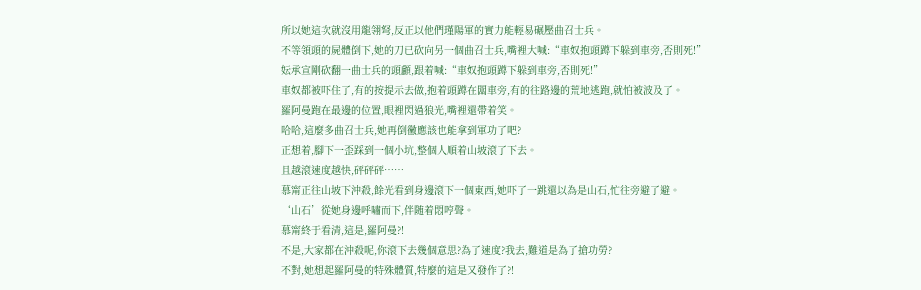所以她這次就沒用龍翎弩,反正以他們瑾陽軍的實力能輕易碾壓曲召士兵。
不等領頭的屍體倒下,她的刀已砍向另一個曲召士兵,嘴裡大喊:“車奴抱頭蹲下躲到車旁,否則死!”
妘承宣剛砍翻一曲士兵的頭顱,跟着喊:“車奴抱頭蹲下躲到車旁,否則死!”
車奴都被吓住了,有的按提示去做,抱着頭蹲在闆車旁,有的往路邊的荒地逃跑,就怕被波及了。
羅阿曼跑在最邊的位置,眼裡閃過狼光,嘴裡還帶着笑。
哈哈,這麼多曲召士兵,她再倒黴應該也能拿到軍功了吧?
正想着,腳下一歪踩到一個小坑,整個人順着山坡滾了下去。
且越滾速度越快,砰砰砰……
慕甯正往山坡下沖殺,餘光看到身邊滾下一個東西,她吓了一跳還以為是山石,忙往旁避了避。
‘山石’從她身邊呼嘯而下,伴随着悶哼聲。
慕甯終于看清,這是,羅阿曼?!
不是,大家都在沖殺呢,你滾下去幾個意思?為了速度?我去,難道是為了搶功勞?
不對,她想起羅阿曼的特殊體質,特麼的這是又發作了?!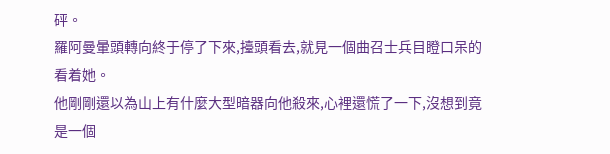砰。
羅阿曼暈頭轉向終于停了下來,擡頭看去,就見一個曲召士兵目瞪口呆的看着她。
他剛剛還以為山上有什麼大型暗器向他殺來,心裡還慌了一下,沒想到竟是一個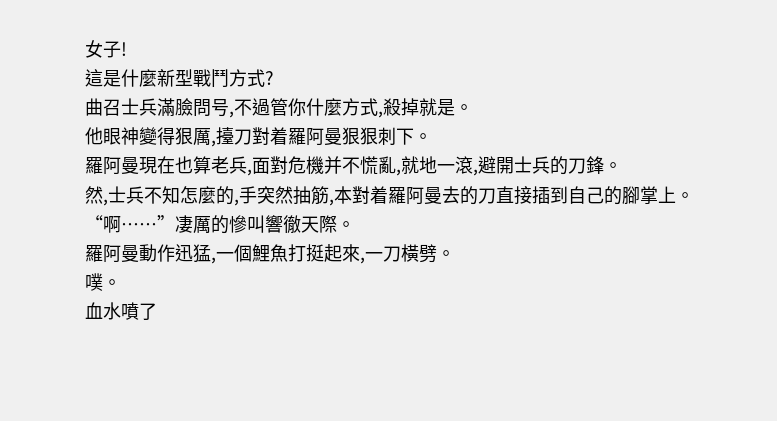女子!
這是什麼新型戰鬥方式?
曲召士兵滿臉問号,不過管你什麼方式,殺掉就是。
他眼神變得狠厲,擡刀對着羅阿曼狠狠刺下。
羅阿曼現在也算老兵,面對危機并不慌亂,就地一滾,避開士兵的刀鋒。
然,士兵不知怎麼的,手突然抽筋,本對着羅阿曼去的刀直接插到自己的腳掌上。
“啊……”凄厲的慘叫響徹天際。
羅阿曼動作迅猛,一個鯉魚打挺起來,一刀橫劈。
噗。
血水噴了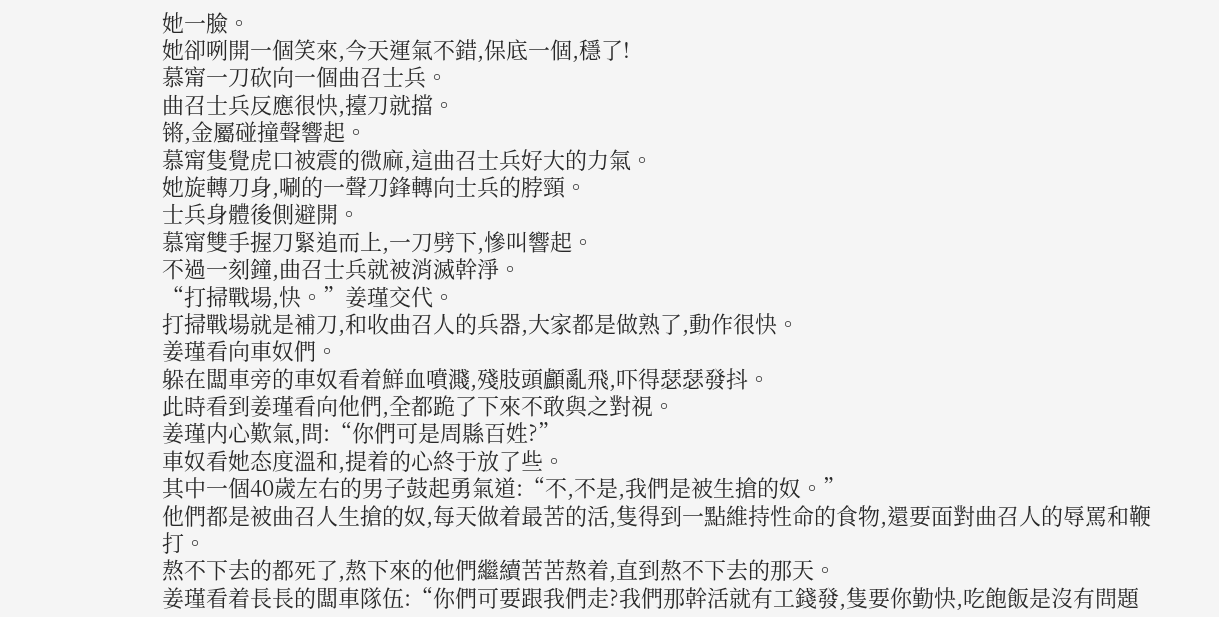她一臉。
她卻咧開一個笑來,今天運氣不錯,保底一個,穩了!
慕甯一刀砍向一個曲召士兵。
曲召士兵反應很快,擡刀就擋。
锵,金屬碰撞聲響起。
慕甯隻覺虎口被震的微麻,這曲召士兵好大的力氣。
她旋轉刀身,唰的一聲刀鋒轉向士兵的脖頸。
士兵身體後側避開。
慕甯雙手握刀緊追而上,一刀劈下,慘叫響起。
不過一刻鐘,曲召士兵就被消滅幹淨。
“打掃戰場,快。”姜瑾交代。
打掃戰場就是補刀,和收曲召人的兵器,大家都是做熟了,動作很快。
姜瑾看向車奴們。
躲在闆車旁的車奴看着鮮血噴濺,殘肢頭顱亂飛,吓得瑟瑟發抖。
此時看到姜瑾看向他們,全都跪了下來不敢與之對視。
姜瑾内心歎氣,問:“你們可是周縣百姓?”
車奴看她态度溫和,提着的心終于放了些。
其中一個40歲左右的男子鼓起勇氣道:“不,不是,我們是被生搶的奴。”
他們都是被曲召人生搶的奴,每天做着最苦的活,隻得到一點維持性命的食物,還要面對曲召人的辱罵和鞭打。
熬不下去的都死了,熬下來的他們繼續苦苦熬着,直到熬不下去的那天。
姜瑾看着長長的闆車隊伍:“你們可要跟我們走?我們那幹活就有工錢發,隻要你勤快,吃飽飯是沒有問題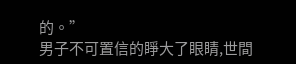的。”
男子不可置信的睜大了眼睛,世間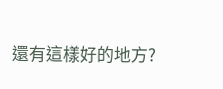還有這樣好的地方?